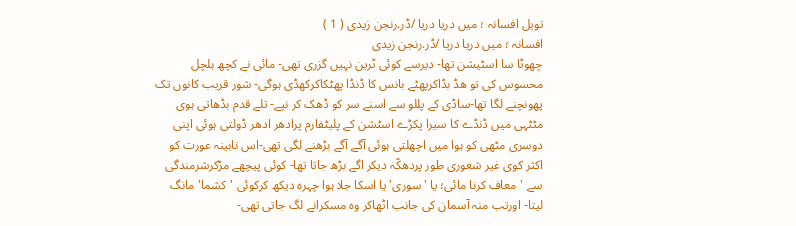تویل افسانہ ؛ میں دریا دریا /ڈر.رنجن زیدی ( 1 )
افسانہ ؛ میں دریا دریا /ڈر.رنجن زیدی
چھوٹا سا اسٹیشن تھا- دیرسے کوئی ٹرین نہیں گزری تھی- مائی نے کچھ ہلچل محسوس کی تو ھڈ بڈاکرپھٹے بانس کا ڈنڈا پھٹکاکرکھڈی ہوگی- شور قریب کانوں تک پھونچنے لگا تھا-ساڈی کے پللو سے اسنے سر کو ڈھک کر نپے- تلے قدم بڈھاتی ہوی مٹٹہی میں ڈنڈے کا سیرا پکڑے اسٹشن کے پلیٹفارم پرادھر ادھر ڈولتی ہوئی اپنی دوسری مٹھی کو ہوا میں اچھلتی ہوئی آگے آگے بڑھنے لگی تھی-اس نابینہ عورت کو اکثر کوی غیر شعوری طور پردھکّہ دیکر اگے بڑھ جاتا تھا- کوئی پیچھے مڑکرشرمندگی سے 'معاف کرنا مائی؛ یا 'سوری' یا اسکا جلا ہوا چہرہ دیکھ کرکوئی 'کشما' مانگ لیتا- اورتب منہ آسمان کی جانب اٹھاکر وہ مسکرانے لگ جاتی تھی-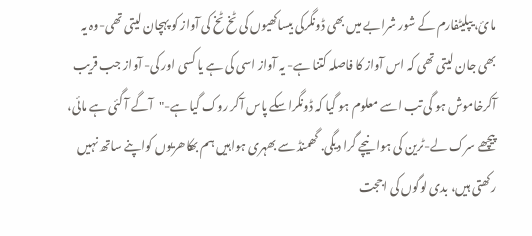مائ، یپلیٹفارم کے شور شرابے میں بھی ڈونگرکی بیساکھیوں کی ٹخ ٹخ کی آواز کو پہچان لیتی تھی-وہ یہ بھی جان لیتی تھی کہ اس آواز کا فاصلہ کتنا ہے- یہ آواز اسی کی ہے یا کسی اور کی- آواز جب قریب آکرخاموش ہو گی تب اسے معلوم ہو گیا کہ ڈونگراسکے پاس آکر روک گیا ہے-"آگے آ گئی ہے مائی، پیچھے سرک لے-ٹرین کی ہوا نیچے گرا دیگی. گھمنڈ سے بھہری ہواہیں ہم بھکاھریوں کواپنے ساتھ نہیں رکھتی ہیں، بدی لوگوں کی اججت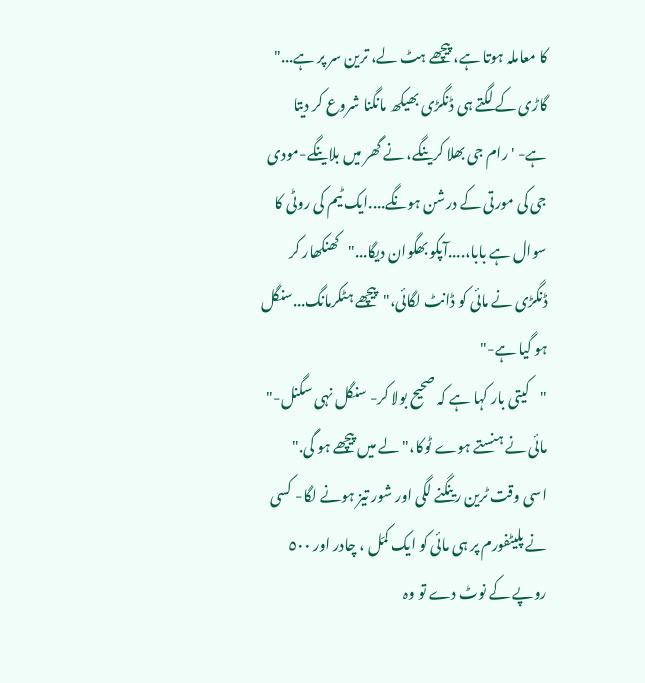کا معاملہ ہوتا ہے، پیچھے ہٹ لے، ترین سر پر ہے..."
گاڑی کے لگتے ہی ڈنگڑی بھیکھ مانگنا شروع کر دیتا ہے- 'رام جی بھلا کرینگے، نے گھر میں بلاینگے-مودی جی کی مورتی کے درشن ہونگے....ایک ٹیم کی روٹی کا سوال ہے بابا،....آپکو بھگوان دیگا..."کھنکھار کر ڈنگڑی نے مائی کو ڈانٹ لگائی،"پیچھے ہٹکرمانگ...سنگل ہو گیا ہے-"
"کیتی بار کہا ہے کہ صحیح بولا کر- سنگل نہی سگنل-" مائی نے ہنستے ہوے ٹوکا،" لے میں پیچھے ہو گی." اسی وقت ٹرین رینگنے لگی اور شور تیز ہونے لگا- کسی نے پلیٹفورم پر ہی مائی کو ایک کمّل ، چادر اور ٥٠٠ روپے کے نوٹ دے تو وہ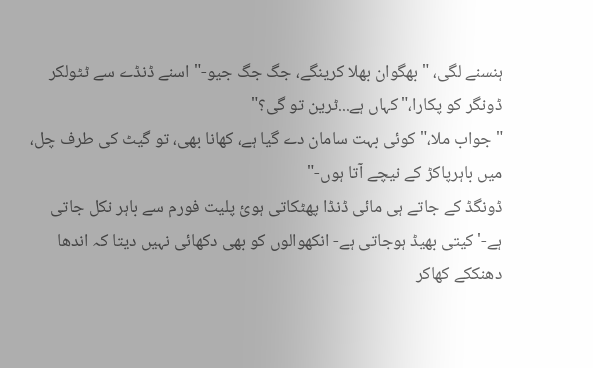ہنسنے لگی، "بھگوان بھلا کرینگے، جگ جگ جیو-" اسنے ڈنڈے سے ٹٹولکر ڈونگر کو پکارا،"کہاں ہے...ٹرین تو گی؟"
"جواب ملا،" کوئی بہت سامان دے گیا ہے، کھانا بھی، تو گیٹ کی طرف چل، میں باہرپاکڑ کے نیچے آتا ہوں-"
ڈونگڈ کے جاتے ہی مائی ڈنڈا پھٹکاتی ہوئ پلیت فورم سے باہر نکل جاتی ہے-'کیتی بھیڈ ہوجاتی ہے- انکھوالوں کو بھی دکھائی نہیں دیتا کہ اندھا دھنککے کھاکر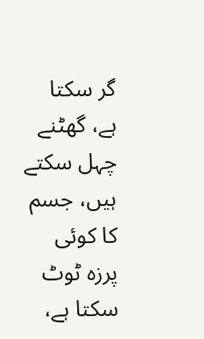گر سکتا ہے، گھٹنے چہل سکتے ہیں، جسم کا کوئی پرزہ ٹوٹ سکتا ہے،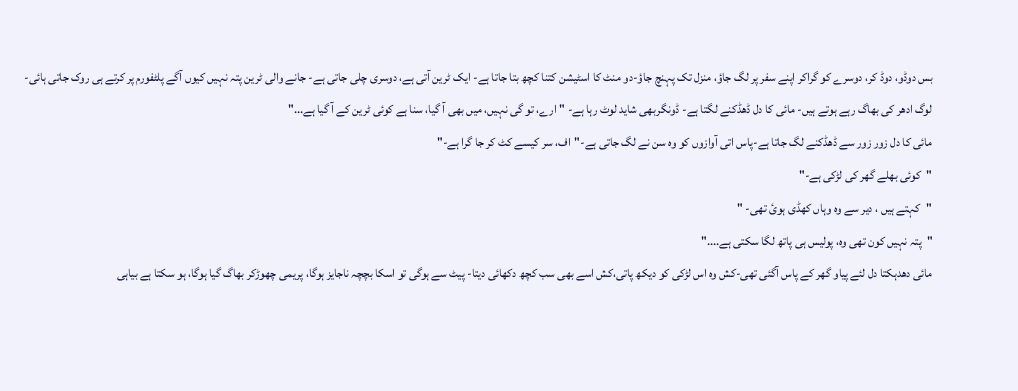بس دوڈو، دوڈ کر، دوسرے کو گراکر اپنے سفر پر لگ جاؤ، منزل تک پہنچ جاؤ-دو منٹ کا اسٹیشن کتنا کچھ بتا جاتا ہے- ایک ٹرین آتی ہے، دوسری چلی جاتی ہے- جانے والی ٹرین پتہ نہیں کیوں آگے پلٹفورم پر کرتے ہی روک جاتی ہائی-لوگ ادھر کی بھاگ رہے ہوتے ہیں- مائی کا دل ڈھڈکنے لگتا ہے- ڈونگربھی شاید لوٹ رہا ہے- "ارے، تو گی نہیں، میں بھی آ گیا، سنا ہے کوئی ٹرین کے آ گیا ہے..."
مائی کا دل زور زور سے ڈھڈکنے لگ جاتا ہے-پاس اتی آوازوں کو وہ سن نے لگ جاتی ہے-"اف، سر کیسے کٹ کر جا گرا ہے-"
"کوئی بھلے گھر کی لڑکی ہے-"
"کہتے ہیں ، دیر سے وہ وہاں کھڈی ہوئ تھی- "
"پتہ نہیں کون تھی وہ، پولیس ہی پاتھ لگا سکتی ہے...."
مائی دھدہکتا دل لئے پیاو گھر کے پاس آگئی تھی-کش وہ اس لڑکی کو دیکھ پاتی،کش اسے بھی سب کچھ دکھائی دیتا- پیٹ سے ہوگی تو اسکا بچچہ ناجایز ہوگا، پریمی چھوڑکر بھاگ گیا ہوگا، ہو سکتا ہے بیاہی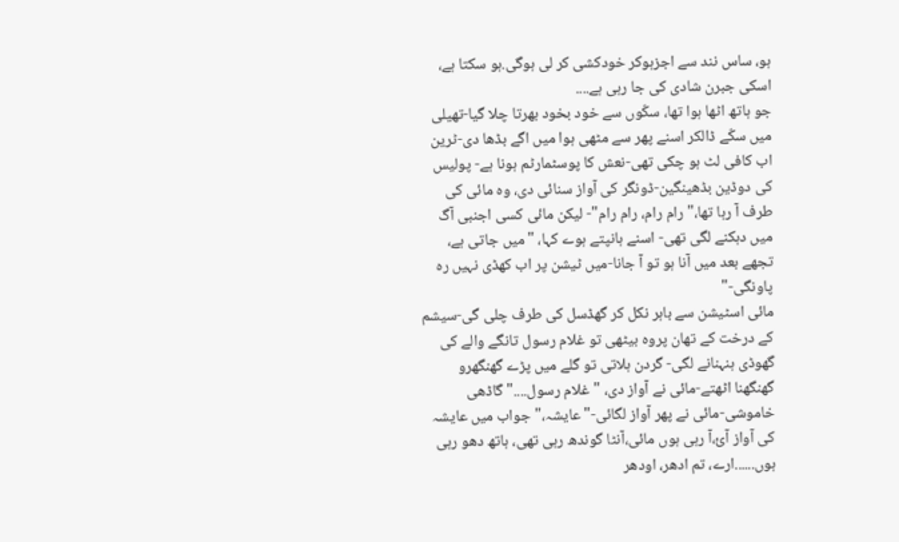ہو، ساس نند سے اجزہوکر خودکشی کر لی ہوگی.ہو سکتا ہے، اسکی جبرن شادی کی جا رہی ہے....
جو ہاتھ اٹھا ہوا تھا، سکّوں سے خود بخود بھرتا چلا گیا-تھیلی میں سکّے ڈالکر اسنے پھر سے مٹھی ہوا میں اگے بڈھا دی-ٹرین اب کافی لٹ ہو چکی تھی-نعش کا پوسٹمارٹم ہونا ہے- پولیس کی دوڈین بڈھینگین-ڈونگر کی آواز سنائی دی، وہ مائی کی طرف آ رہا تھا،" رام رام، رام رام"- لیکن مائی کسی اجنبی آگ میں دہکنے لگی تھی- اسنے ہانپتے ہوے کہا، "میں جاتی ہے، تجھے بعد میں آنا ہو تو آ جانا-میں ٹیشن پر اب کھڈی نہیں رہ پاونگی-"
مائی اسٹیشن سے باہر نکل کر گھڈسل کی طرف چلی گی-سیشم کے درخت کے تھان پروہ بیٹھی تو غلام رسول تانگے والے کی گھوڈی ہنہنانے لگی- گردن ہلاتی تو گلے میں پڑے گھنگھرو گھنگھنا اٹھتے-مائی نے آواز دی، "غلام رسول...." گاڈھی خاموشی-مائی نے پھر آواز لگائی-"عایشہ،"جواب میں عایشہ کی آواز آئ،آ رہی ہوں مائی،آنٹا گوندھ رہی تھی، ہاتھ دھو رہی ہوں......ارے، تم ادھر، اودهر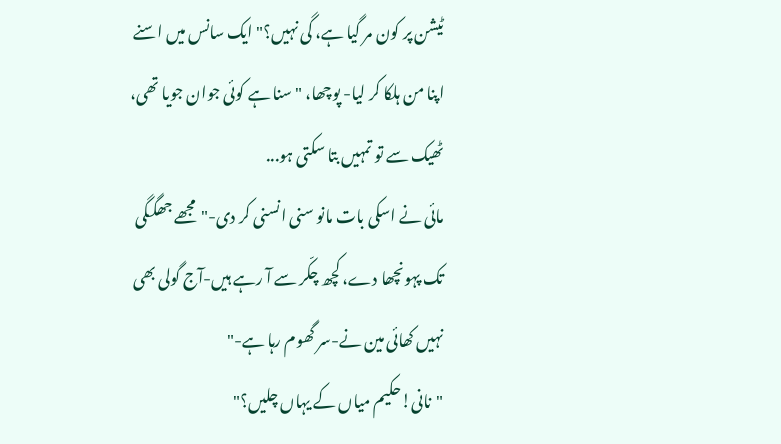ٹیشن پر کون مر گیا ہے، گی نہیں؟" ایک سانس میں اسنے اپنا من ہلکا کر لیا- پوچھا، "سنا ہے کوئی جوان جویا تھی، ٹھیک سے تو تمہیں بتا سکتی ہو...
مائی نے اسکی بات مانو سنی انسنی کر دی-"مجھے جھگگی تک پہونچھا دے، کچھ چکّر سے آ رہے ہیں-آج گولی بھی نہیں کھائی مین نے-سر گھوم رہا ہے-"
"نانی!حکیم میاں کے یہاں چلیں؟"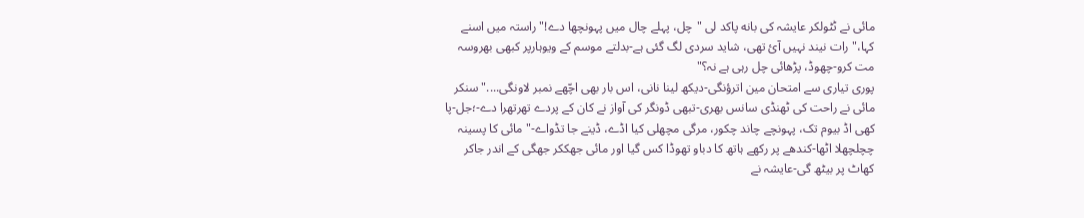مائی نے ٹٹولکر عایشہ کی بانه پاکد لی "چل، پہلے چال میں پہونچھا دے!" راستہ میں اسنے کہا،" رات نیند نہیں آئ تھی، شاید سردی لگ گئی ہے-بدلتے موسم کے ویوہارپر کبھی بھروسہ مت کرو-چھوڈ، پڑھائی چل رہی ہے نہ؟"
پوری تیاری سے امتحان مین اترؤنگی-دیکھ لینا نانی، اس بار بھی اچّھے نمبر لاونگی...." سنکر مائی نے راحت کی ٹھنڈی سانس بھری-تبھی ڈونگر کی آواز نے کان کے پردے تھرتھرا دے-؛جل-پا کھی اڈ بیوم تک، پہونچے چاند چکور، مرگی مچھلی کیا اڈے، ڈینے جا تڈواے-" مائی کا پسینہ چچلچھلا اٹھا-کندھے پر رکھے ہاتھ کا دباو تھوڈا کس گیا اور مائی جھککر جھگی کے اندر جاکر کھاٹ پر بیٹھ گی-عایشہ نے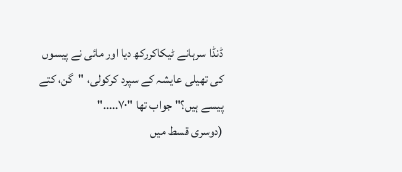ڈنڈا سرہانے ٹیکاکررکھ دیا اور مائی نے پیسوں کی تھیلی عایشہ کے سپرد کرکولی، "گن، کتے پیسے ہیں؟" جواب تھا "٧٠....."
(دوسری قسط میں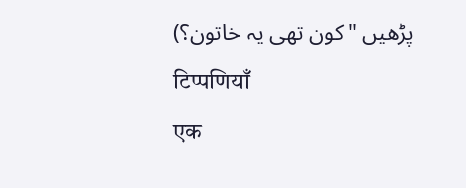پڑھیں "کون تھی یہ خاتون؟)
टिप्पणियाँ
एक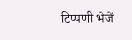टिप्पणी भेजें